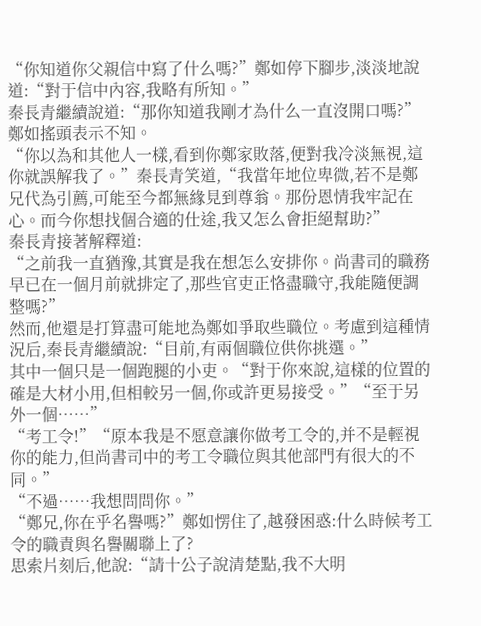“你知道你父親信中寫了什么嗎?”鄭如停下腳步,淡淡地說道:“對于信中內容,我略有所知。”
秦長青繼續說道:“那你知道我剛才為什么一直沒開口嗎?”鄭如搖頭表示不知。
“你以為和其他人一樣,看到你鄭家敗落,便對我冷淡無視,這你就誤解我了。”秦長青笑道,“我當年地位卑微,若不是鄭兄代為引薦,可能至今都無緣見到尊翁。那份恩情我牢記在心。而今你想找個合適的仕途,我又怎么會拒絕幫助?”
秦長青接著解釋道:
“之前我一直猶豫,其實是我在想怎么安排你。尚書司的職務早已在一個月前就排定了,那些官吏正恪盡職守,我能隨便調整嗎?”
然而,他還是打算盡可能地為鄭如爭取些職位。考慮到這種情況后,秦長青繼續說:“目前,有兩個職位供你挑選。”
其中一個只是一個跑腿的小吏。“對于你來說,這樣的位置的確是大材小用,但相較另一個,你或許更易接受。”“至于另外一個……”
“考工令!”“原本我是不愿意讓你做考工令的,并不是輕視你的能力,但尚書司中的考工令職位與其他部門有很大的不同。”
“不過……我想問問你。”
“鄭兄,你在乎名譽嗎?”鄭如愣住了,越發困惑:什么時候考工令的職責與名譽關聯上了?
思索片刻后,他說:“請十公子說清楚點,我不大明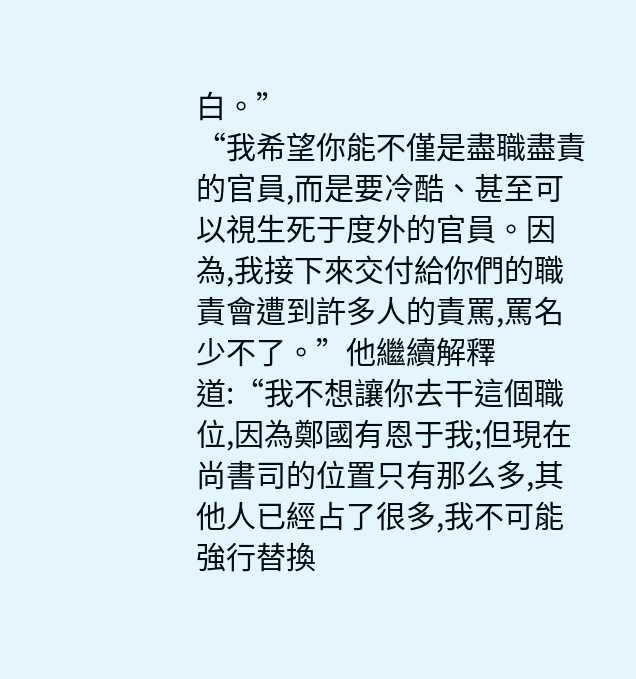白。”
“我希望你能不僅是盡職盡責的官員,而是要冷酷、甚至可以視生死于度外的官員。因為,我接下來交付給你們的職責會遭到許多人的責罵,罵名少不了。”他繼續解釋道:“我不想讓你去干這個職位,因為鄭國有恩于我;但現在尚書司的位置只有那么多,其他人已經占了很多,我不可能強行替換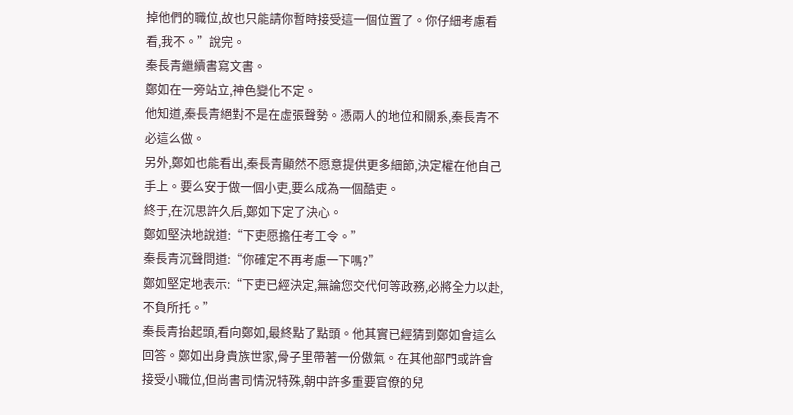掉他們的職位,故也只能請你暫時接受這一個位置了。你仔細考慮看看,我不。”說完。
秦長青繼續書寫文書。
鄭如在一旁站立,神色變化不定。
他知道,秦長青絕對不是在虛張聲勢。憑兩人的地位和關系,秦長青不必這么做。
另外,鄭如也能看出,秦長青顯然不愿意提供更多細節,決定權在他自己手上。要么安于做一個小吏,要么成為一個酷吏。
終于,在沉思許久后,鄭如下定了決心。
鄭如堅決地說道:“下吏愿擔任考工令。”
秦長青沉聲問道:“你確定不再考慮一下嗎?”
鄭如堅定地表示:“下吏已經決定,無論您交代何等政務,必將全力以赴,不負所托。”
秦長青抬起頭,看向鄭如,最終點了點頭。他其實已經猜到鄭如會這么回答。鄭如出身貴族世家,骨子里帶著一份傲氣。在其他部門或許會接受小職位,但尚書司情況特殊,朝中許多重要官僚的兒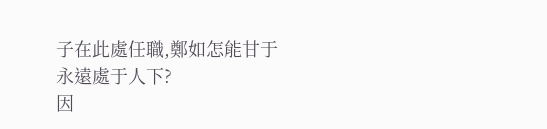子在此處任職,鄭如怎能甘于永遠處于人下?
因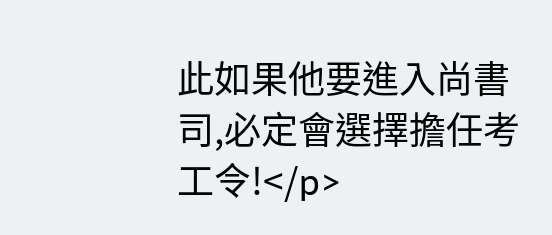此如果他要進入尚書司,必定會選擇擔任考工令!</p>